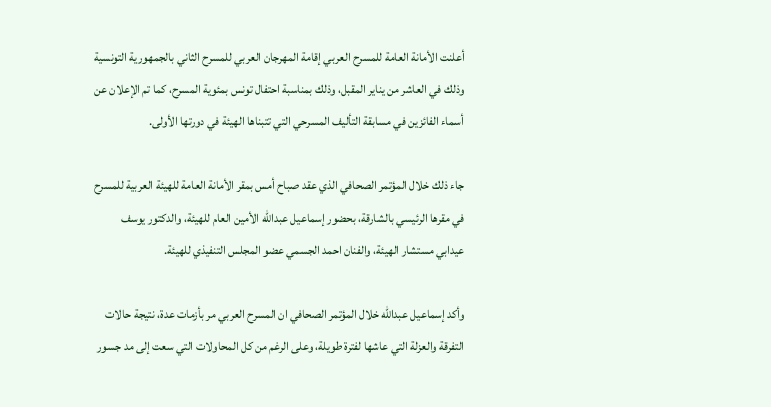أعلنت الأمانة العامة للمسرح العربي إقامة المهرجان العربي للمسرح الثاني بالجمهورية التونسية وذلك في العاشر من يناير المقبل، وذلك بمناسبة احتفال تونس بمئوية المسرح، كما تم الإعلان عن أسماء الفائزين في مسابقة التأليف المسرحي التي تتبناها الهيئة في دورتها الأولى.

جاء ذلك خلال المؤتمر الصحافي الذي عقد صباح أمس بمقر الأمانة العامة للهيئة العربية للمسرح في مقرها الرئيسي بالشارقة، بحضور إسماعيل عبدالله الأمين العام للهيئة، والدكتور يوسف عيدابي مستشار الهيئة، والفنان احمد الجسمي عضو المجلس التنفيذي للهيئة.

وأكد إسماعيل عبدالله خلال المؤتمر الصحافي ان المسرح العربي مر بأزمات عدة، نتيجة حالات التفرقة والعزلة التي عاشها لفترة طويلة، وعلى الرغم من كل المحاولات التي سعت إلى مد جسور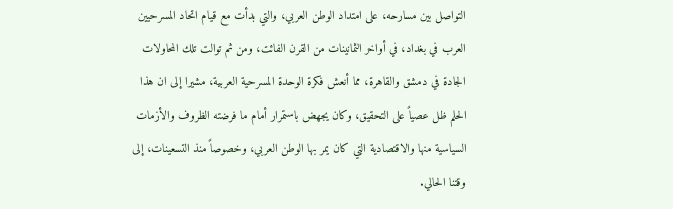التواصل بين مسارحه، على امتداد الوطن العربي، والتي بدأت مع قيام اتحاد المسرحيين العرب في بغداد، في أواخر الثمانينات من القرن الفائت، ومن ثم توالت تلك المحاولات الجادة في دمشق والقاهرة، مما أنعش فكرة الوحدة المسرحية العربية، مشيرا إلى ان هذا الحلم ظل عصياً على التحقيق، وكان يجهض باستمرار أمام ما فرضته الظروف والأزمات السياسية منها والاقتصادية التي كان يمر بها الوطن العربي، وخصوصاً منذ التسعينات، إلى وقتنا الحالي.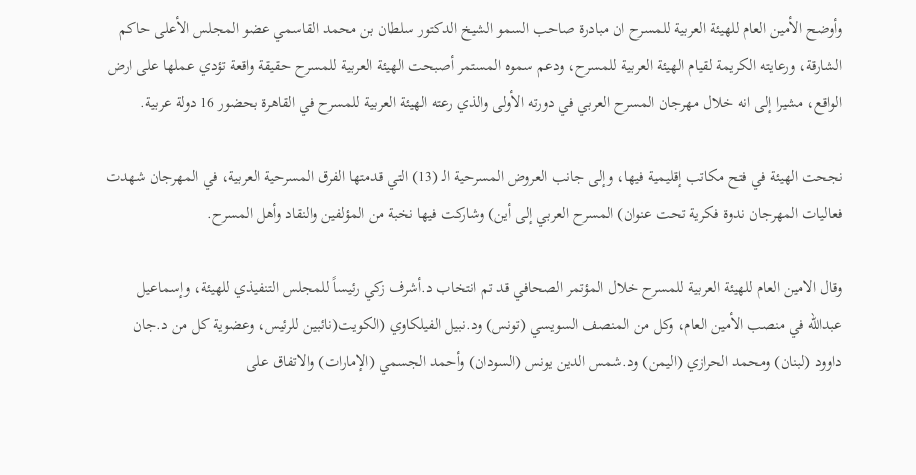وأوضح الأمين العام للهيئة العربية للمسرح ان مبادرة صاحب السمو الشيخ الدكتور سلطان بن محمد القاسمي عضو المجلس الأعلى حاكم الشارقة، ورعايته الكريمة لقيام الهيئة العربية للمسرح، ودعم سموه المستمر أصبحت الهيئة العربية للمسرح حقيقة واقعة تؤدي عملها على ارض الواقع، مشيرا إلى انه خلال مهرجان المسرح العربي في دورته الأولى والذي رعته الهيئة العربية للمسرح في القاهرة بحضور 16 دولة عربية.

نجحت الهيئة في فتح مكاتب إقليمية فيها، وإلى جانب العروض المسرحية الـ (13) التي قدمتها الفرق المسرحية العربية، في المهرجان شهدت فعاليات المهرجان ندوة فكرية تحت عنوان) المسرح العربي إلى أين) وشاركت فيها نخبة من المؤلفين والنقاد وأهل المسرح.

وقال الامين العام للهيئة العربية للمسرح خلال المؤتمر الصحافي قد تم انتخاب د.أشرف زكي رئيساً للمجلس التنفيذي للهيئة، وإسماعيل عبدالله في منصب الأمين العام، وكل من المنصف السويسي (تونس) ود.نبيل الفيلكاوي (الكويت(نائبين للرئيس، وعضوية كل من د.جان داوود (لبنان) ومحمد الحرازي (اليمن) ود.شمس الدين يونس (السودان) وأحمد الجسمي (الإمارات) والاتفاق على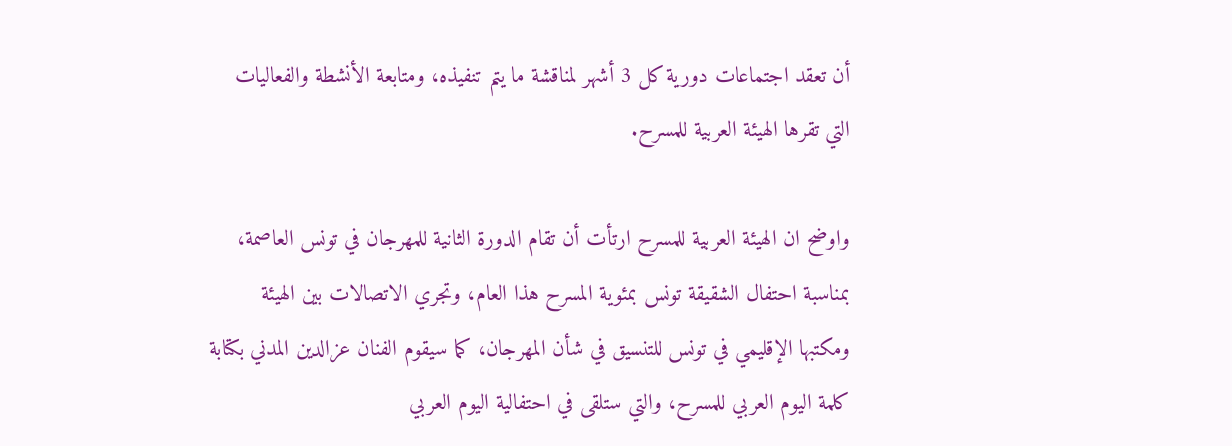أن تعقد اجتماعات دورية كل 3 أشهر لمناقشة ما يتم تنفيذه، ومتابعة الأنشطة والفعاليات التي تقرها الهيئة العربية للمسرح.

واوضح ان الهيئة العربية للمسرح ارتأت أن تقام الدورة الثانية للمهرجان في تونس العاصمة، بمناسبة احتفال الشقيقة تونس بمئوية المسرح هذا العام، وتجري الاتصالات بين الهيئة ومكتبها الإقليمي في تونس للتنسيق في شأن المهرجان، كما سيقوم الفنان عزالدين المدني بكتابة كلمة اليوم العربي للمسرح، والتي ستلقى في احتفالية اليوم العربي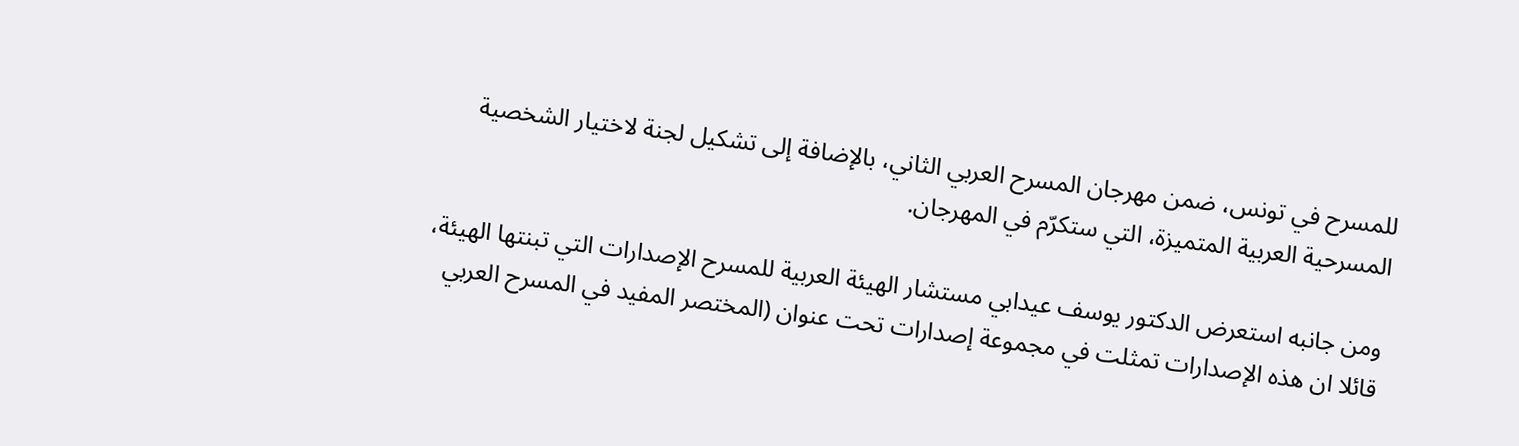للمسرح في تونس، ضمن مهرجان المسرح العربي الثاني، بالإضافة إلى تشكيل لجنة لاختيار الشخصية المسرحية العربية المتميزة، التي ستكرّم في المهرجان.

ومن جانبه استعرض الدكتور يوسف عيدابي مستشار الهيئة العربية للمسرح الإصدارات التي تبنتها الهيئة، قائلا ان هذه الإصدارات تمثلت في مجموعة إصدارات تحت عنوان (المختصر المفيد في المسرح العربي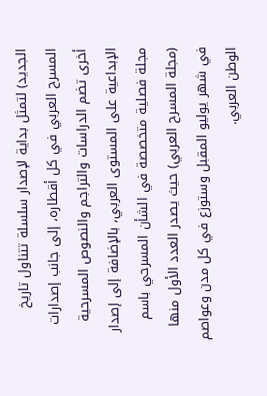الجديد) لتمثل بداية لإصدار سلسلة تتناول تاريخ المسرح العربي في كل أقطاره، إلى جانب إصدارات أخرى تضم الدراسات والتراجم والنصوص المسرحية الإبداعية على المستوى العربي، بالإضافة إلى إصدار مجلة فصلية متخصصة في الشأن المسرحي باسم (مجلة المسرح العربي) حيث يصدر العدد الأول منها في شهر يوليو المقبل وستوزع في كل مدن وعواصم الوطن العربي.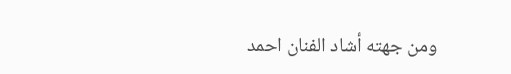ومن جهته أشاد الفنان احمد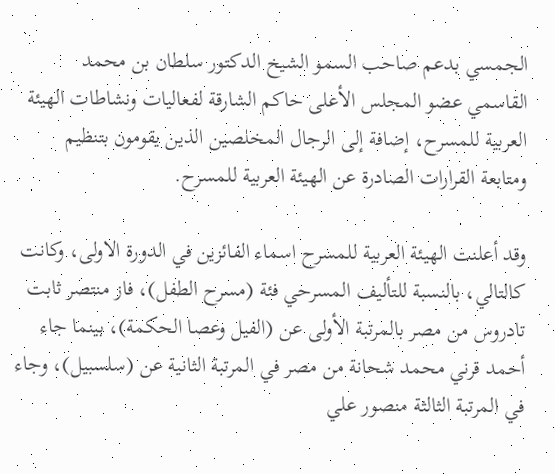الجمسي بدعم صاحب السمو الشيخ الدكتور سلطان بن محمد القاسمي عضو المجلس الأعلى حاكم الشارقة لفعاليات ونشاطات الهيئة العربية للمسرح، إضافة إلى الرجال المخلصين الذين يقومون بتنظيم ومتابعة القرارات الصادرة عن الهيئة العربية للمسرح.

وقد أعلنت الهيئة العربية للمسرح اسماء الفائزين في الدورة الاولى، وكانت كالتالي، بالنسبة للتأليف المسرحي فئة (مسرح الطفل)، فاز منتصر ثابت تادروس من مصر بالمرتبة الأولى عن (الفيل وعصا الحكمة)، بينما جاء أحمد قرني محمد شحانة من مصر في المرتبة الثانية عن (سلسبيل)، وجاء في المرتبة الثالثة منصور علي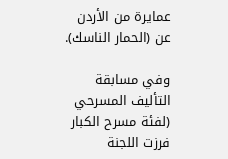عمايرة من الأردن عن (الحمار الناسك).

وفي مسابقة التأليف المسرحي (لفئة مسرح الكبار فرزت اللجنة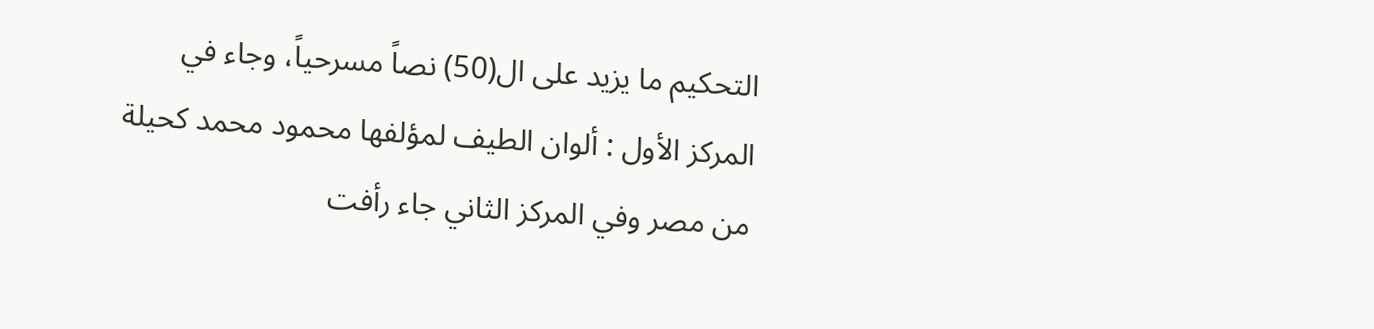التحكيم ما يزيد على ال(50) نصاً مسرحياً، وجاء في المركز الأول : ألوان الطيف لمؤلفها محمود محمد كحيلة من مصر وفي المركز الثاني جاء رأفت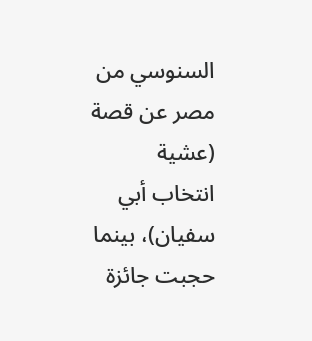السنوسي من مصر عن قصة (عشية انتخاب أبي سفيان)، بينما حجبت جائزة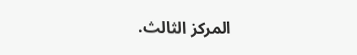المركز الثالث.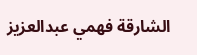الشارقة فهمي عبدالعزيز